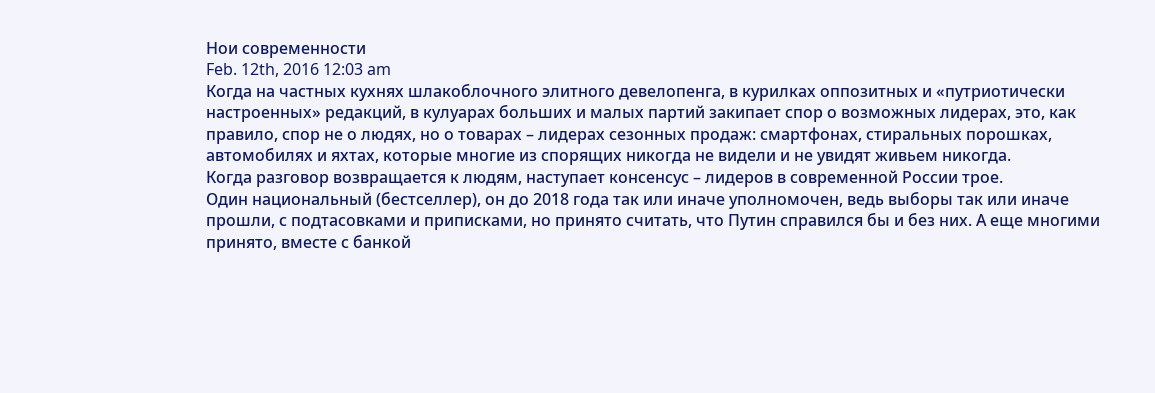Нои современности
Feb. 12th, 2016 12:03 am
Когда на частных кухнях шлакоблочного элитного девелопенга, в курилках оппозитных и «путриотически настроенных» редакций, в кулуарах больших и малых партий закипает спор о возможных лидерах, это, как правило, спор не о людях, но о товарах – лидерах сезонных продаж: смартфонах, стиральных порошках, автомобилях и яхтах, которые многие из спорящих никогда не видели и не увидят живьем никогда.
Когда разговор возвращается к людям, наступает консенсус – лидеров в современной России трое.
Один национальный (бестселлер), он до 2018 года так или иначе уполномочен, ведь выборы так или иначе прошли, с подтасовками и приписками, но принято считать, что Путин справился бы и без них. А еще многими принято, вместе с банкой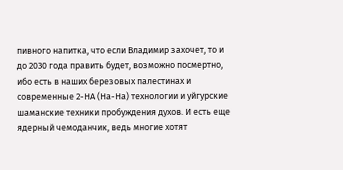пивного напитка, что если Владимир захочет, то и до 2030 года править будет, возможно посмертно, ибо есть в наших березовых палестинах и современные 2-НА (На-На) технологии и уйгурские шаманские техники пробуждения духов. И есть еще ядерный чемоданчик, ведь многие хотят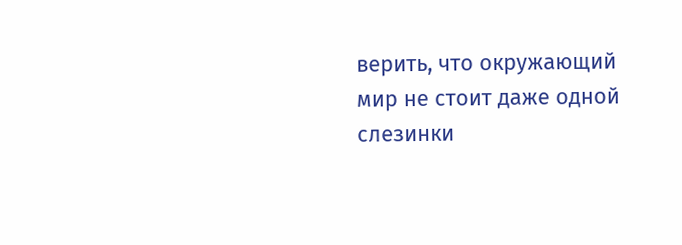верить, что окружающий мир не стоит даже одной слезинки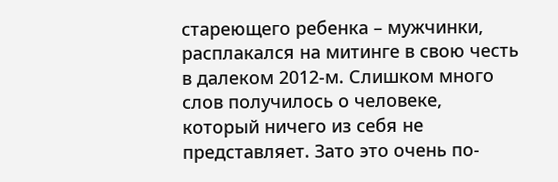стареющего ребенка – мужчинки, расплакался на митинге в свою честь в далеком 2012-м. Слишком много слов получилось о человеке, который ничего из себя не представляет. Зато это очень по-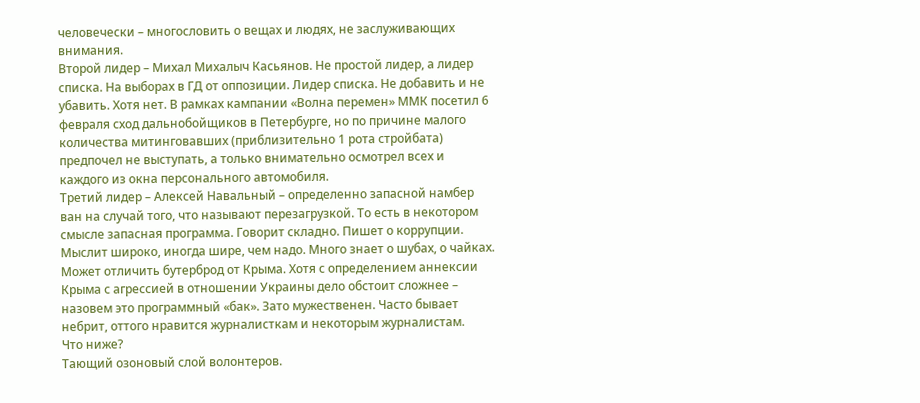человечески – многословить о вещах и людях, не заслуживающих внимания.
Второй лидер – Михал Михалыч Касьянов. Не простой лидер, а лидер списка. На выборах в ГД от оппозиции. Лидер списка. Не добавить и не убавить. Хотя нет. В рамках кампании «Волна перемен» ММК посетил 6 февраля сход дальнобойщиков в Петербурге, но по причине малого количества митинговавших (приблизительно 1 рота стройбата) предпочел не выступать, а только внимательно осмотрел всех и каждого из окна персонального автомобиля.
Третий лидер – Алексей Навальный – определенно запасной намбер ван на случай того, что называют перезагрузкой. То есть в некотором смысле запасная программа. Говорит складно. Пишет о коррупции. Мыслит широко, иногда шире, чем надо. Много знает о шубах, о чайках. Может отличить бутерброд от Крыма. Хотя с определением аннексии Крыма с агрессией в отношении Украины дело обстоит сложнее – назовем это программный «бак». Зато мужественен. Часто бывает небрит, оттого нравится журналисткам и некоторым журналистам.
Что ниже?
Тающий озоновый слой волонтеров.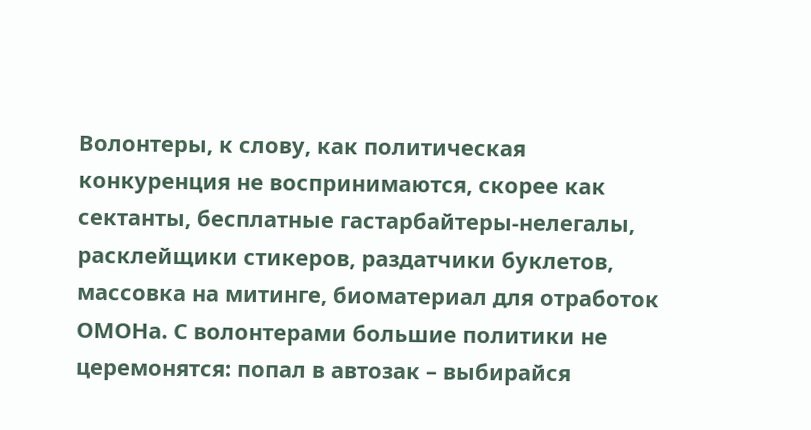Волонтеры, к слову, как политическая конкуренция не воспринимаются, скорее как сектанты, бесплатные гастарбайтеры-нелегалы, расклейщики стикеров, раздатчики буклетов, массовка на митинге, биоматериал для отработок ОМОНа. С волонтерами большие политики не церемонятся: попал в автозак – выбирайся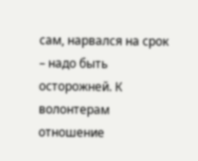сам, нарвался на срок – надо быть осторожней. К волонтерам отношение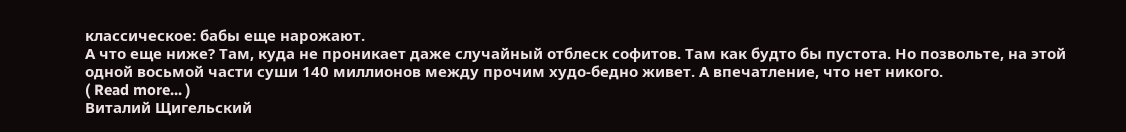классическое: бабы еще нарожают.
А что еще ниже? Там, куда не проникает даже случайный отблеск софитов. Там как будто бы пустота. Но позвольте, на этой одной восьмой части суши 140 миллионов между прочим худо-бедно живет. А впечатление, что нет никого.
( Read more... )
Виталий Щигельский